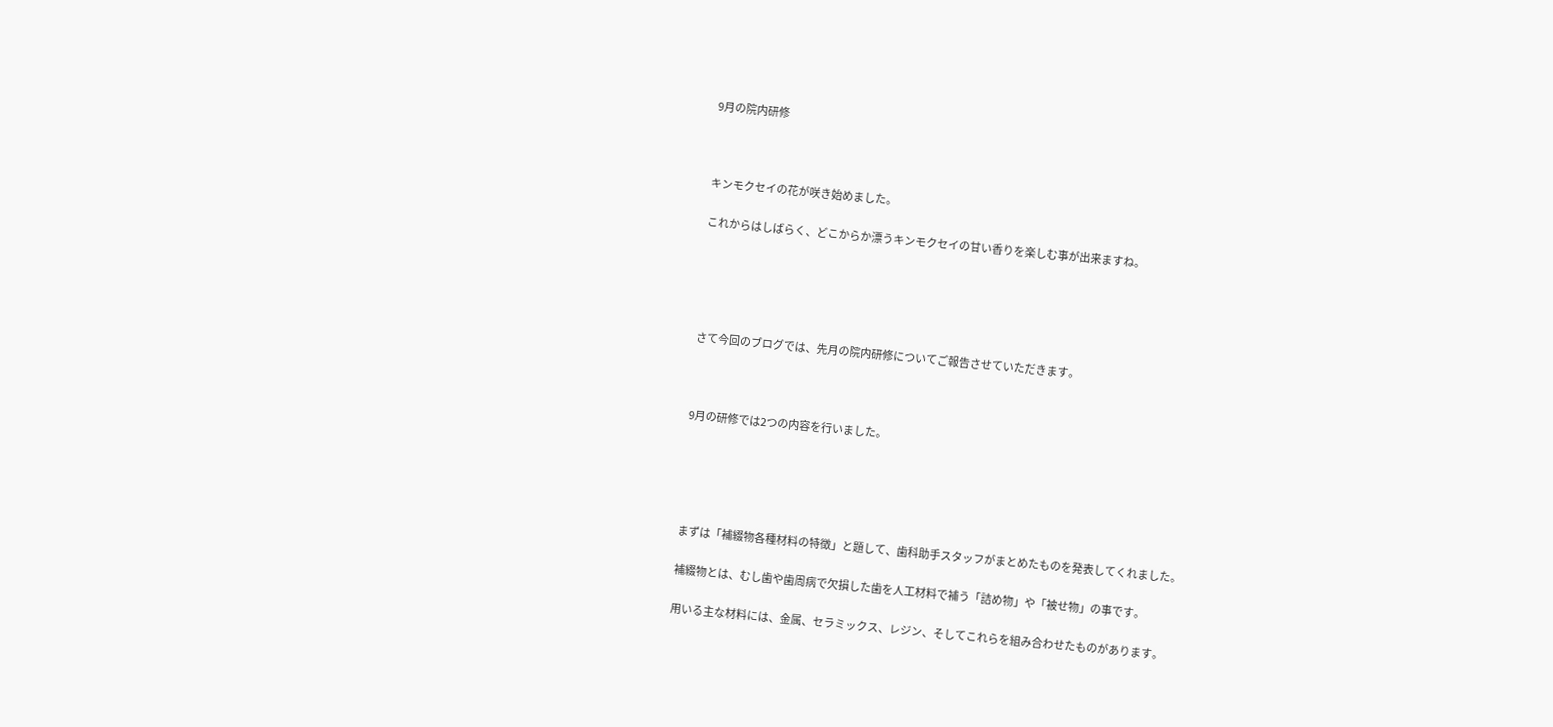9月の院内研修



キンモクセイの花が咲き始めました。

これからはしばらく、どこからか漂うキンモクセイの甘い香りを楽しむ事が出来ますね。





さて今回のブログでは、先月の院内研修についてご報告させていただきます。



9月の研修では2つの内容を行いました。





まずは「補綴物各種材料の特徴」と題して、歯科助手スタッフがまとめたものを発表してくれました。

補綴物とは、むし歯や歯周病で欠損した歯を人工材料で補う「詰め物」や「被せ物」の事です。

用いる主な材料には、金属、セラミックス、レジン、そしてこれらを組み合わせたものがあります。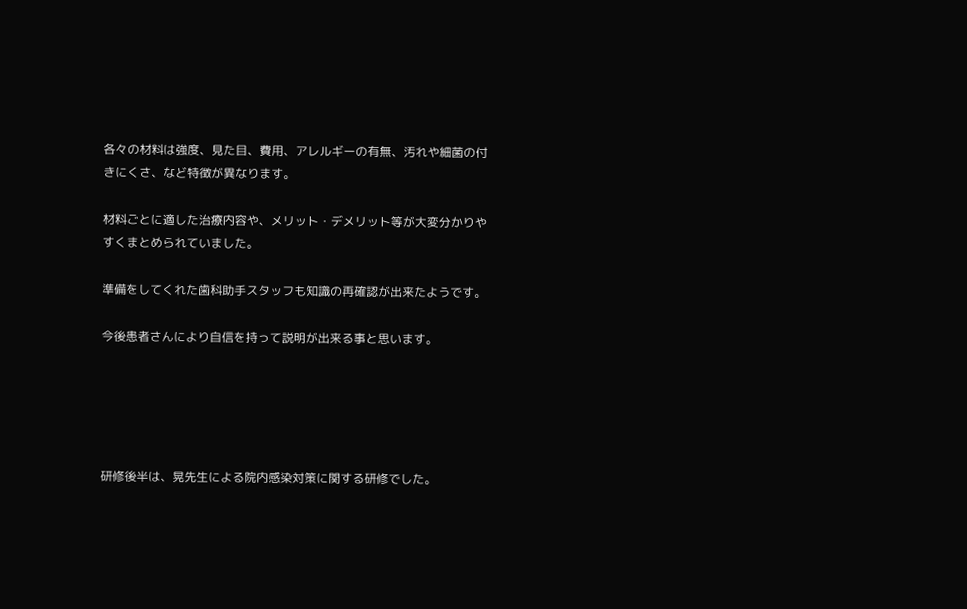各々の材料は強度、見た目、費用、アレルギーの有無、汚れや細菌の付きにくさ、など特徴が異なります。

材料ごとに適した治療内容や、メリット・デメリット等が大変分かりやすくまとめられていました。

準備をしてくれた歯科助手スタッフも知識の再確認が出来たようです。

今後患者さんにより自信を持って説明が出来る事と思います。





研修後半は、晃先生による院内感染対策に関する研修でした。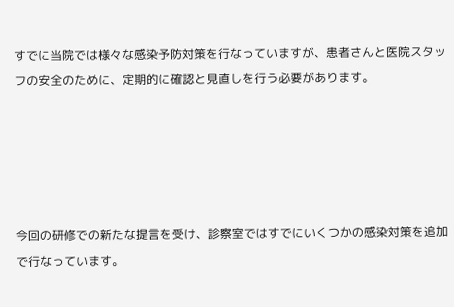すでに当院では様々な感染予防対策を行なっていますが、患者さんと医院スタッフの安全のために、定期的に確認と見直しを行う必要があります。





今回の研修での新たな提言を受け、診察室ではすでにいくつかの感染対策を追加で行なっています。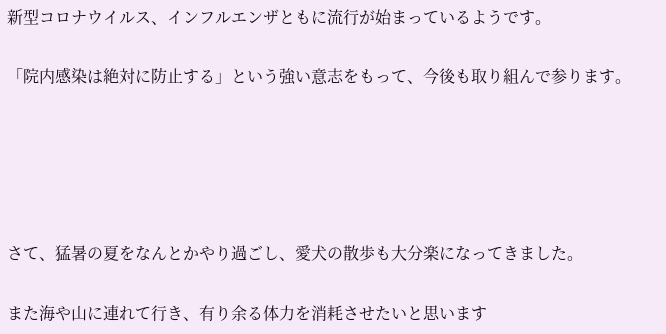新型コロナウイルス、インフルエンザともに流行が始まっているようです。

「院内感染は絶対に防止する」という強い意志をもって、今後も取り組んで参ります。





さて、猛暑の夏をなんとかやり過ごし、愛犬の散歩も大分楽になってきました。

また海や山に連れて行き、有り余る体力を消耗させたいと思います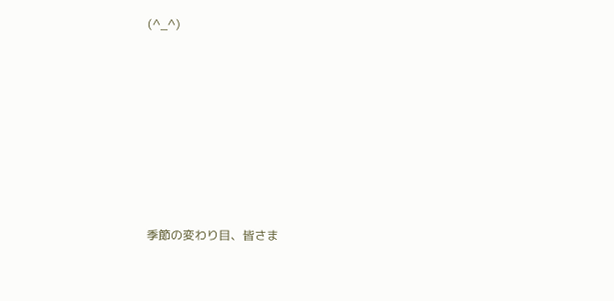(^_^)









季節の変わり目、皆さま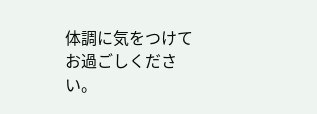体調に気をつけてお過ごしください。